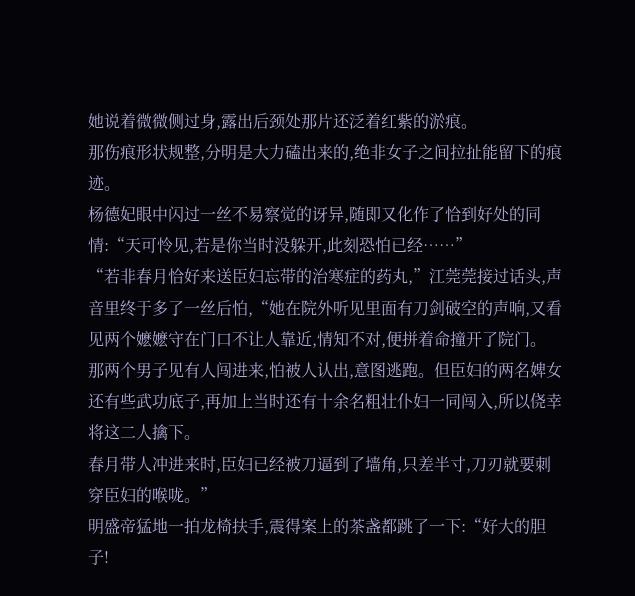她说着微微侧过身,露出后颈处那片还泛着红紫的淤痕。
那伤痕形状规整,分明是大力磕出来的,绝非女子之间拉扯能留下的痕迹。
杨德妃眼中闪过一丝不易察觉的讶异,随即又化作了恰到好处的同情:“天可怜见,若是你当时没躲开,此刻恐怕已经……”
“若非春月恰好来送臣妇忘带的治寒症的药丸,”江莞莞接过话头,声音里终于多了一丝后怕,“她在院外听见里面有刀剑破空的声响,又看见两个嬷嬷守在门口不让人靠近,情知不对,便拼着命撞开了院门。
那两个男子见有人闯进来,怕被人认出,意图逃跑。但臣妇的两名婢女还有些武功底子,再加上当时还有十余名粗壮仆妇一同闯入,所以侥幸将这二人擒下。
春月带人冲进来时,臣妇已经被刀逼到了墙角,只差半寸,刀刃就要刺穿臣妇的喉咙。”
明盛帝猛地一拍龙椅扶手,震得案上的茶盏都跳了一下:“好大的胆子!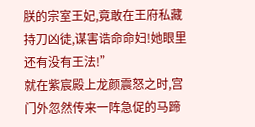朕的宗室王妃,竟敢在王府私藏持刀凶徒,谋害诰命命妇!她眼里还有没有王法!”
就在紫宸殿上龙颜震怒之时,宫门外忽然传来一阵急促的马蹄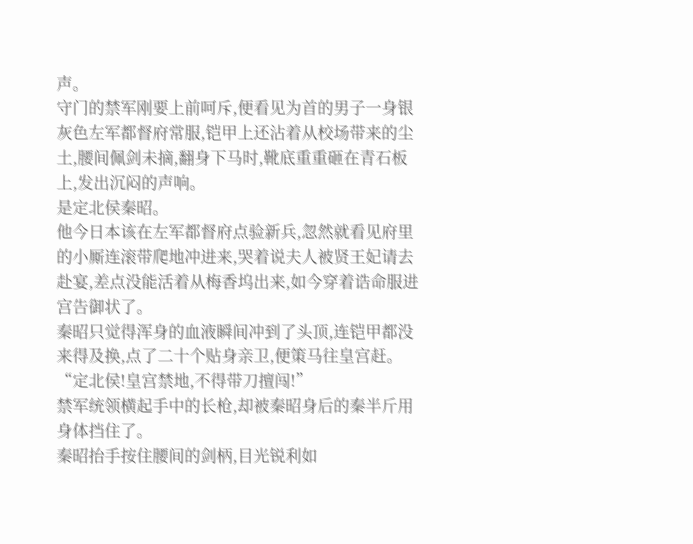声。
守门的禁军刚要上前呵斥,便看见为首的男子一身银灰色左军都督府常服,铠甲上还沾着从校场带来的尘土,腰间佩剑未摘,翻身下马时,靴底重重砸在青石板上,发出沉闷的声响。
是定北侯秦昭。
他今日本该在左军都督府点验新兵,忽然就看见府里的小厮连滚带爬地冲进来,哭着说夫人被贤王妃请去赴宴,差点没能活着从梅香坞出来,如今穿着诰命服进宫告御状了。
秦昭只觉得浑身的血液瞬间冲到了头顶,连铠甲都没来得及换,点了二十个贴身亲卫,便策马往皇宫赶。
“定北侯!皇宫禁地,不得带刀擅闯!”
禁军统领横起手中的长枪,却被秦昭身后的秦半斤用身体挡住了。
秦昭抬手按住腰间的剑柄,目光锐利如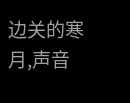边关的寒月,声音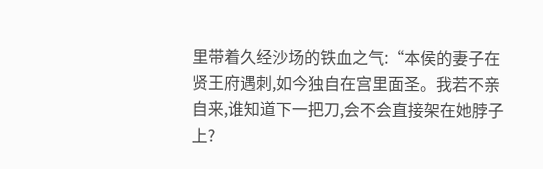里带着久经沙场的铁血之气:“本侯的妻子在贤王府遇刺,如今独自在宫里面圣。我若不亲自来,谁知道下一把刀,会不会直接架在她脖子上?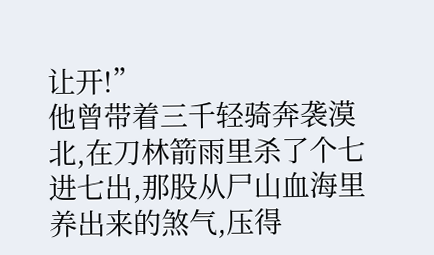让开!”
他曾带着三千轻骑奔袭漠北,在刀林箭雨里杀了个七进七出,那股从尸山血海里养出来的煞气,压得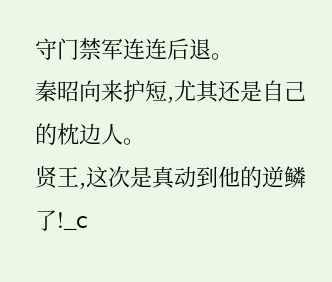守门禁军连连后退。
秦昭向来护短,尤其还是自己的枕边人。
贤王,这次是真动到他的逆鳞了!_c